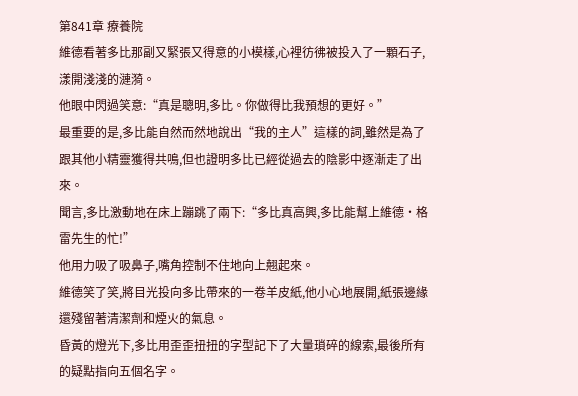第841章 療養院
維德看著多比那副又緊張又得意的小模樣,心裡彷彿被投入了一顆石子,漾開淺淺的漣漪。
他眼中閃過笑意:“真是聰明,多比。你做得比我預想的更好。”
最重要的是,多比能自然而然地說出“我的主人”這樣的詞,雖然是為了跟其他小精靈獲得共鳴,但也證明多比已經從過去的陰影中逐漸走了出來。
聞言,多比激動地在床上蹦跳了兩下:“多比真高興,多比能幫上維德·格雷先生的忙!”
他用力吸了吸鼻子,嘴角控制不住地向上翹起來。
維德笑了笑,將目光投向多比帶來的一卷羊皮紙,他小心地展開,紙張邊緣還殘留著清潔劑和煙火的氣息。
昏黃的燈光下,多比用歪歪扭扭的字型記下了大量瑣碎的線索,最後所有的疑點指向五個名字。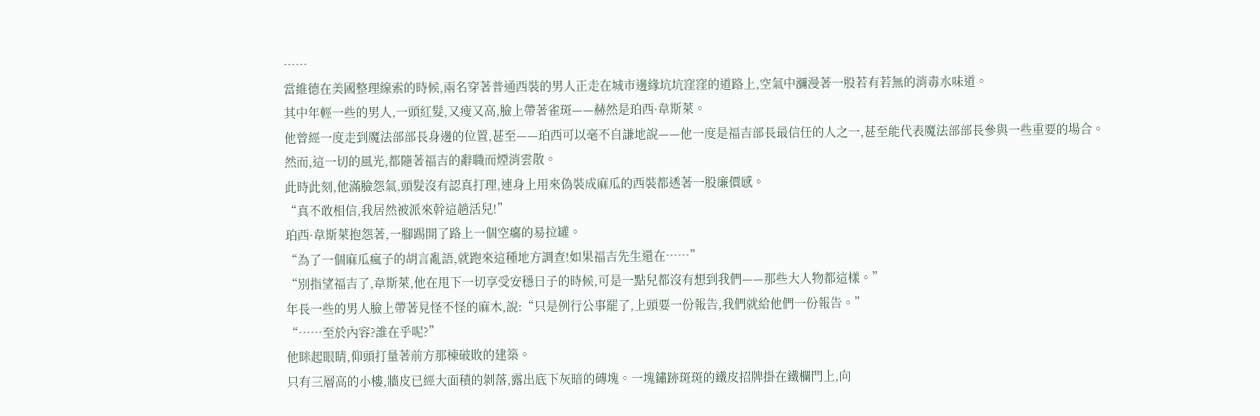……
當維德在美國整理線索的時候,兩名穿著普通西裝的男人正走在城市邊緣坑坑窪窪的道路上,空氣中瀰漫著一股若有若無的消毒水味道。
其中年輕一些的男人,一頭紅髮,又瘦又高,臉上帶著雀斑——赫然是珀西·韋斯萊。
他曾經一度走到魔法部部長身邊的位置,甚至——珀西可以毫不自謙地說——他一度是福吉部長最信任的人之一,甚至能代表魔法部部長參與一些重要的場合。
然而,這一切的風光,都隨著福吉的辭職而煙消雲散。
此時此刻,他滿臉怨氣,頭髮沒有認真打理,連身上用來偽裝成麻瓜的西裝都透著一股廉價感。
“真不敢相信,我居然被派來幹這趟活兒!”
珀西·韋斯萊抱怨著,一腳踢開了路上一個空癟的易拉罐。
“為了一個麻瓜瘋子的胡言亂語,就跑來這種地方調查!如果福吉先生還在……”
“別指望福吉了,韋斯萊,他在甩下一切享受安穩日子的時候,可是一點兒都沒有想到我們——那些大人物都這樣。”
年長一些的男人臉上帶著見怪不怪的麻木,說:“只是例行公事罷了,上頭要一份報告,我們就給他們一份報告。”
“……至於內容?誰在乎呢?”
他眯起眼睛,仰頭打量著前方那棟破敗的建築。
只有三層高的小樓,牆皮已經大面積的剝落,露出底下灰暗的磚塊。一塊鏽跡斑斑的鐵皮招牌掛在鐵欄門上,向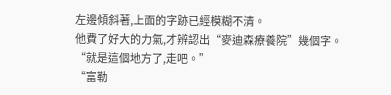左邊傾斜著,上面的字跡已經模糊不清。
他費了好大的力氣,才辨認出“麥迪森療養院”幾個字。
“就是這個地方了,走吧。”
“富勒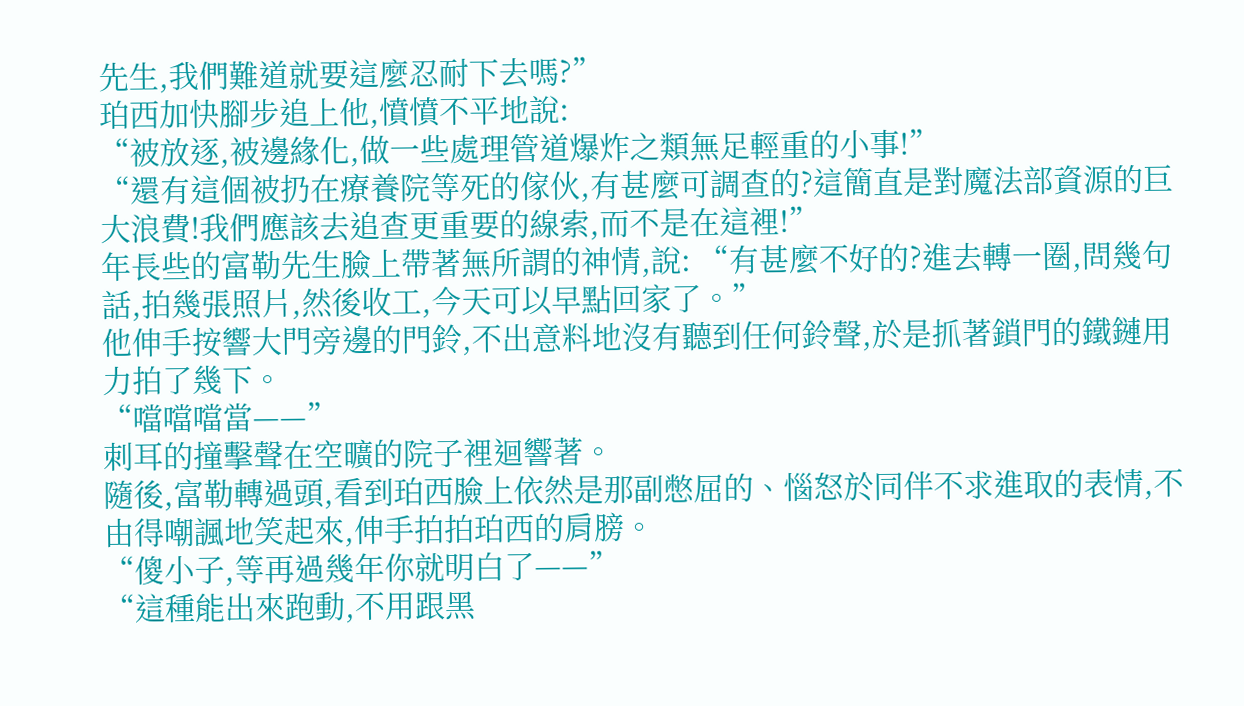先生,我們難道就要這麼忍耐下去嗎?”
珀西加快腳步追上他,憤憤不平地說:
“被放逐,被邊緣化,做一些處理管道爆炸之類無足輕重的小事!”
“還有這個被扔在療養院等死的傢伙,有甚麼可調查的?這簡直是對魔法部資源的巨大浪費!我們應該去追查更重要的線索,而不是在這裡!”
年長些的富勒先生臉上帶著無所謂的神情,說: “有甚麼不好的?進去轉一圈,問幾句話,拍幾張照片,然後收工,今天可以早點回家了。”
他伸手按響大門旁邊的門鈴,不出意料地沒有聽到任何鈴聲,於是抓著鎖門的鐵鏈用力拍了幾下。
“噹噹噹當——”
刺耳的撞擊聲在空曠的院子裡迴響著。
隨後,富勒轉過頭,看到珀西臉上依然是那副憋屈的、惱怒於同伴不求進取的表情,不由得嘲諷地笑起來,伸手拍拍珀西的肩膀。
“傻小子,等再過幾年你就明白了——”
“這種能出來跑動,不用跟黑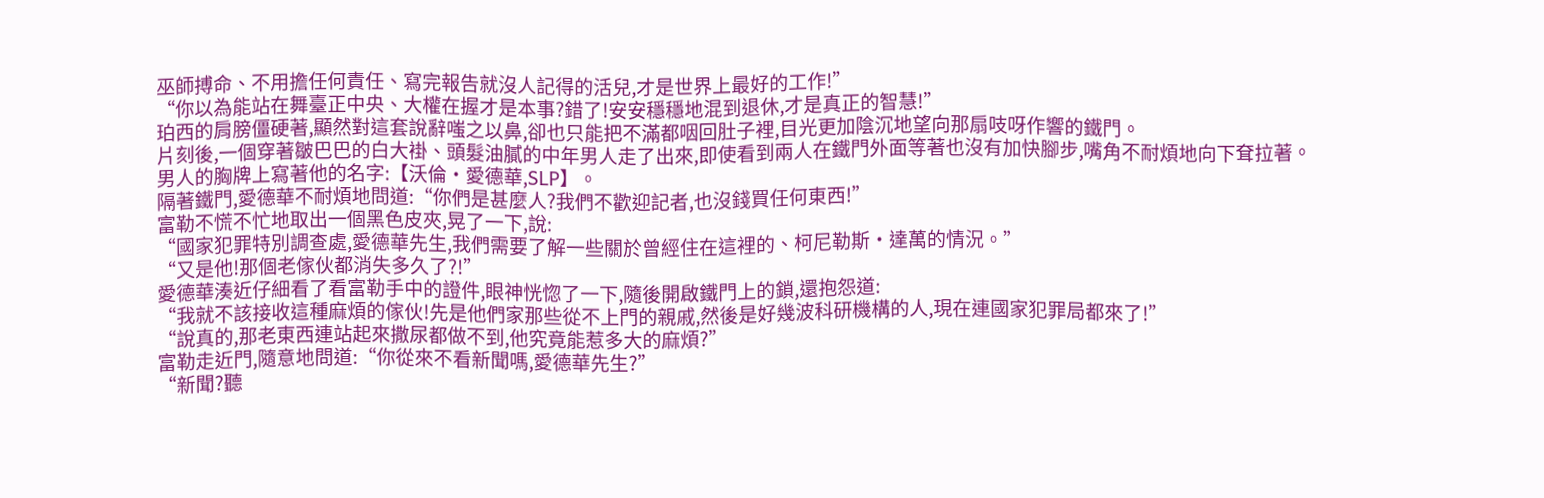巫師搏命、不用擔任何責任、寫完報告就沒人記得的活兒,才是世界上最好的工作!”
“你以為能站在舞臺正中央、大權在握才是本事?錯了!安安穩穩地混到退休,才是真正的智慧!”
珀西的肩膀僵硬著,顯然對這套說辭嗤之以鼻,卻也只能把不滿都咽回肚子裡,目光更加陰沉地望向那扇吱呀作響的鐵門。
片刻後,一個穿著皺巴巴的白大褂、頭髮油膩的中年男人走了出來,即使看到兩人在鐵門外面等著也沒有加快腳步,嘴角不耐煩地向下耷拉著。
男人的胸牌上寫著他的名字:【沃倫·愛德華,SLP】。
隔著鐵門,愛德華不耐煩地問道:“你們是甚麼人?我們不歡迎記者,也沒錢買任何東西!”
富勒不慌不忙地取出一個黑色皮夾,晃了一下,說:
“國家犯罪特別調查處,愛德華先生,我們需要了解一些關於曾經住在這裡的、柯尼勒斯·達萬的情況。”
“又是他!那個老傢伙都消失多久了?!”
愛德華湊近仔細看了看富勒手中的證件,眼神恍惚了一下,隨後開啟鐵門上的鎖,還抱怨道:
“我就不該接收這種麻煩的傢伙!先是他們家那些從不上門的親戚,然後是好幾波科研機構的人,現在連國家犯罪局都來了!”
“說真的,那老東西連站起來撒尿都做不到,他究竟能惹多大的麻煩?”
富勒走近門,隨意地問道:“你從來不看新聞嗎,愛德華先生?”
“新聞?聽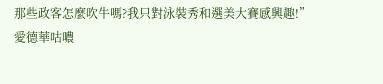那些政客怎麼吹牛嗎?我只對泳裝秀和選美大賽感興趣!”
愛德華咕噥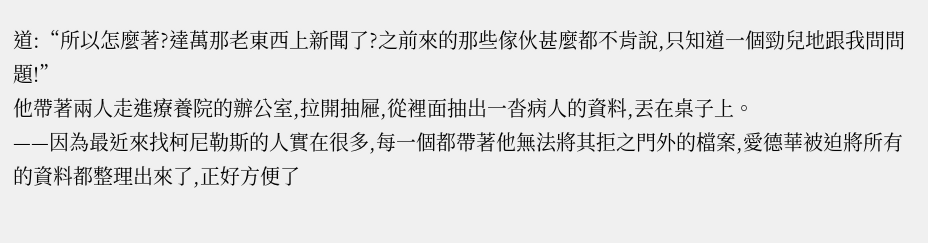道:“所以怎麼著?達萬那老東西上新聞了?之前來的那些傢伙甚麼都不肯說,只知道一個勁兒地跟我問問題!”
他帶著兩人走進療養院的辦公室,拉開抽屜,從裡面抽出一沓病人的資料,丟在桌子上。
——因為最近來找柯尼勒斯的人實在很多,每一個都帶著他無法將其拒之門外的檔案,愛德華被迫將所有的資料都整理出來了,正好方便了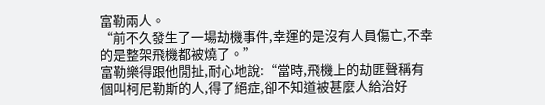富勒兩人。
“前不久發生了一場劫機事件,幸運的是沒有人員傷亡,不幸的是整架飛機都被燒了。”
富勒樂得跟他閒扯,耐心地說:“當時,飛機上的劫匪聲稱有個叫柯尼勒斯的人,得了絕症,卻不知道被甚麼人給治好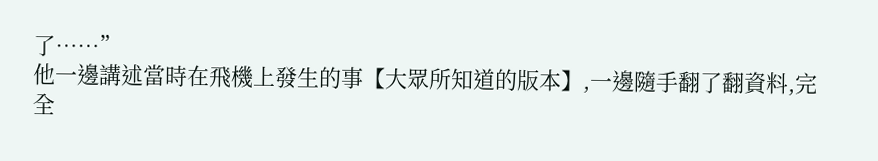了……”
他一邊講述當時在飛機上發生的事【大眾所知道的版本】,一邊隨手翻了翻資料,完全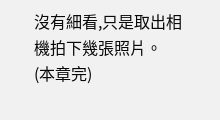沒有細看,只是取出相機拍下幾張照片。
(本章完)